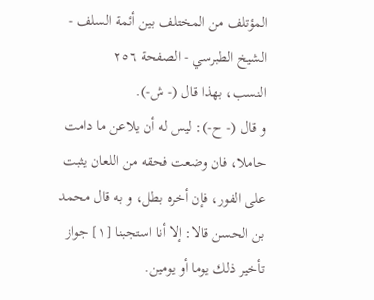المؤتلف من المختلف بين أئمة السلف - الشيخ الطبرسي - الصفحة ٢٥٦
النسب، بهذا قال (- ش-).
و قال (- ح-): ليس له أن يلاعن ما دامت حاملا، فان وضعت فحقه من اللعان يثبت على الفور، فإن أخره بطل، و به قال محمد بن الحسن قالا: إلا أنا استجبنا [١] جواز تأخير ذلك يوما أو يومين.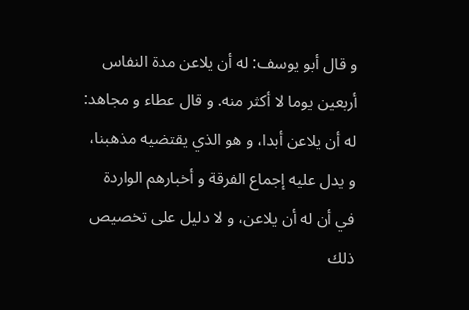و قال أبو يوسف: له أن يلاعن مدة النفاس أربعين يوما لا أكثر منه. و قال عطاء و مجاهد: له أن يلاعن أبدا، و هو الذي يقتضيه مذهبنا، و يدل عليه إجماع الفرقة و أخبارهم الواردة في أن له أن يلاعن، و لا دليل على تخصيص ذلك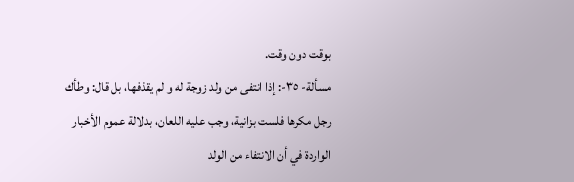بوقت دون وقت.
مسألة- ٣٥-: إذا انتفى من ولد زوجة له و لم يقذفها، بل قال: وطأك رجل مكرها فلست بزانية، وجب عليه اللعان، بدلالة عموم الأخبار الواردة في أن الانتفاء من الولد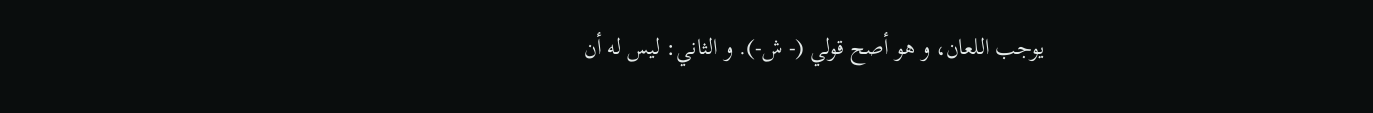يوجب اللعان، و هو أصح قولي (- ش-). و الثاني: ليس له أن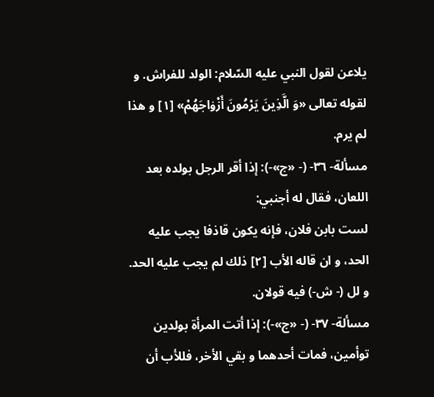يلاعن لقول النبي عليه السّلام: الولد للفراش. و لقوله تعالى «وَ الَّذِينَ يَرْمُونَ أَزْوٰاجَهُمْ» [١] و هذا لم يرم.
مسألة- ٣٦- (- «ج»-): إذا أقر الرجل بولده بعد اللعان، فقال له أجنبي:
لست بابن فلان، فإنه يكون قاذفا يجب عليه الحد، و ان قاله الأب [٢] ذلك لم يجب عليه الحد. و لل (- ش-) فيه قولان.
مسألة- ٣٧- (- «ج»-): إذا أتت المرأة بولدين توأمين، فمات أحدهما و بقي الأخر، فللأب أن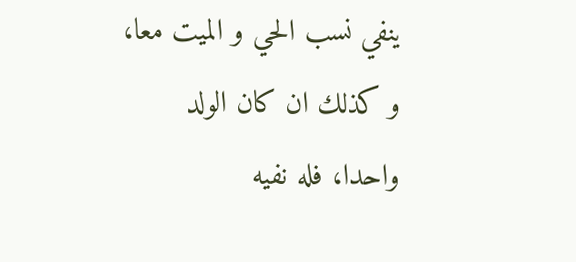ينفي نسب الحي و الميت معا، و كذلك ان كان الولد واحدا، فله نفيه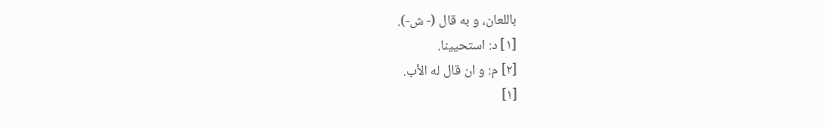باللعان، و به قال (- ش-).
[١] د: استحيينا.
[٢] م: و ان قال له الأب.
[١]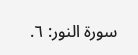سورة النور: ٦.